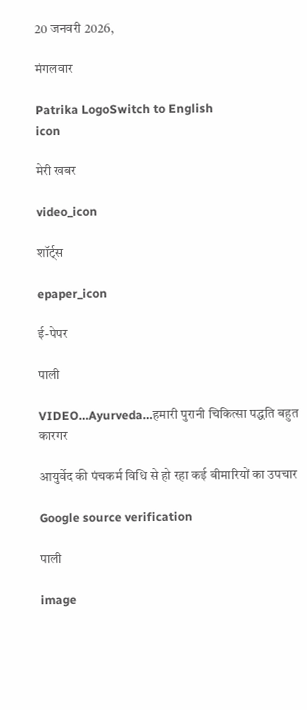20 जनवरी 2026,

मंगलवार

Patrika LogoSwitch to English
icon

मेरी खबर

video_icon

शॉर्ट्स

epaper_icon

ई-पेपर

पाली

VIDEO…Ayurveda…हमारी पुरानी चिकित्सा पद्धति बहुत कारगर

आयुर्वेद की पंचकर्म विधि से हो रहा कई बीमारियों का उपचार

Google source verification

पाली

image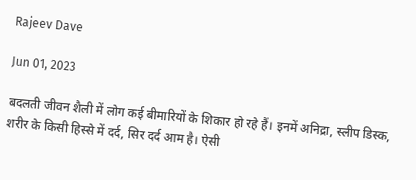Rajeev Dave

Jun 01, 2023

बदलती जीवन शैली में लोग कई बीमारियों के शिकार हो रहे हैं। इनमें अनिद्रा, स्लीप डिस्क, शरीर के किसी हिस्से में दर्द, सिर दर्द आम है। ऐसी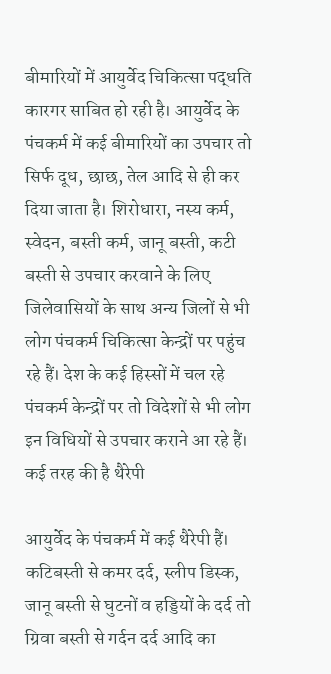बीमारियों में आयुर्वेद चिकित्सा पद्धति कारगर साबित हो रही है। आयुर्वेद के पंचकर्म में कई बीमारियों का उपचार तो सिर्फ दूध, छाछ, तेल आदि से ही कर दिया जाता है। शिरोधारा, नस्य कर्म, स्वेदन, बस्ती कर्म, जानू बस्ती, कटी बस्ती से उपचार करवाने के लिए जिलेवासियों के साथ अन्य जिलों से भी लोग पंचकर्म चिकित्सा केन्द्रों पर पहुंच रहे हैं। देश के कई हिस्सों में चल रहे पंचकर्म केन्द्रों पर तो विदेशों से भी लोग इन विधियों से उपचार कराने आ रहे हैं।
कई तरह की है थैरेपी

आयुर्वेद के पंचकर्म में कई थैरेपी हैं। कटिबस्ती से कमर दर्द, स्लीप डिस्क, जानू बस्ती से घुटनों व हड्डियों के दर्द तो ग्रिवा बस्ती से गर्दन दर्द आदि का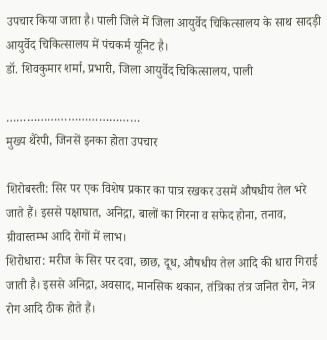उपचार किया जाता है। पाली जिले में जिला आयुर्वेद चिकित्सालय के साथ सादड़ी आयुर्वेद चिकित्सालय में पंचकर्म यूनिट है।
डॉ. शिवकुमार शर्मा, प्रभारी, जिला आयुर्वेद चिकित्सालय, पाली

…………………………………
मुख्य थैरेपी, जिनसें इनका होता उपचार

शिरोबस्ती: सिर पर एक विशेष प्रकार का पात्र रखकर उसमें औषधीय तेल भरे जाते हैं। इससे पक्षाघात, अनिद्रा, बालों का गिरना व सफेद होना, तनाव, ग्रीवास्तम्भ आदि रोगों में लाभ।
शिरोधारा: मरीज के सिर पर दवा, छाछ, दूध, औषधीय तेल आदि की धारा गिराई जाती है। इससे अनिद्रा, अवसाद, मानसिक थकान, तंत्रिका तंत्र जनित रोग, नेत्र रोग आदि ठीक होते हैं।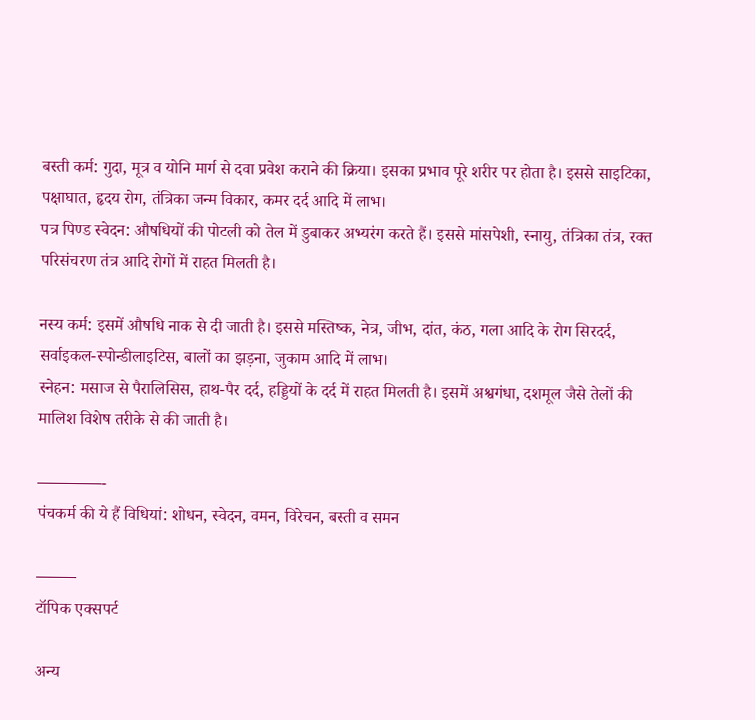बस्ती कर्म: गुदा, मूत्र व योनि मार्ग से दवा प्रवेश कराने की क्रिया। इसका प्रभाव पूरे शरीर पर होता है। इससे साइटिका, पक्षाघात, हृदय रोग, तंत्रिका जन्म विकार, कमर दर्द आदि में लाभ।
पत्र पिण्ड स्वेदन: औषधियों की पोटली को तेल में डुबाकर अभ्यरंग करते हैं। इससे मांसपेशी, स्नायु, तंत्रिका तंत्र, रक्त परिसंचरण तंत्र आदि रोगों में राहत मिलती है।

नस्य कर्म: इसमें औषधि नाक से दी जाती है। इससे मस्तिष्क, नेत्र, जीभ, दांत, कंठ, गला आदि के रोग सिरदर्द, सर्वाइकल-स्पोन्डीलाइटिस, बालों का झड़ना, जुकाम आदि में लाभ।
स्नेहन: मसाज से पैरालिसिस, हाथ-पैर दर्द, हड्डियों के दर्द में राहत मिलती है। इसमें अश्वगंधा, दशमूल जैसे तेलों की मालिश विशेष तरीके से की जाती है।

————-
पंचकर्म की ये हैं विधियां: शोधन, स्वेदन, वमन, विरेचन, बस्ती व समन

——–
टॉपिक एक्सपर्ट

अन्य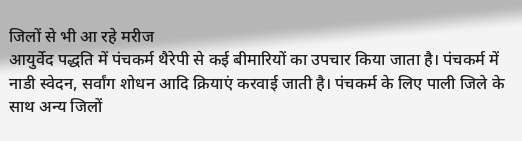जिलों से भी आ रहे मरीज
आयुर्वेद पद्धति में पंचकर्म थैरेपी से कई बीमारियों का उपचार किया जाता है। पंचकर्म में नाडी स्वेदन, सर्वांग शोधन आदि क्रियाएं करवाई जाती है। पंचकर्म के लिए पाली जिले के साथ अन्य जिलों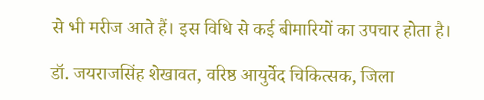से भी मरीज आते हैं। इस विधि से कई बीमारियों का उपचार होता है।

डॉ. जयराजसिंह शेखावत, वरिष्ठ आयुर्वेद चिकित्सक, जिला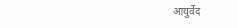आयुर्वेद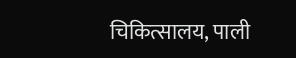चिकित्सालय, पाली